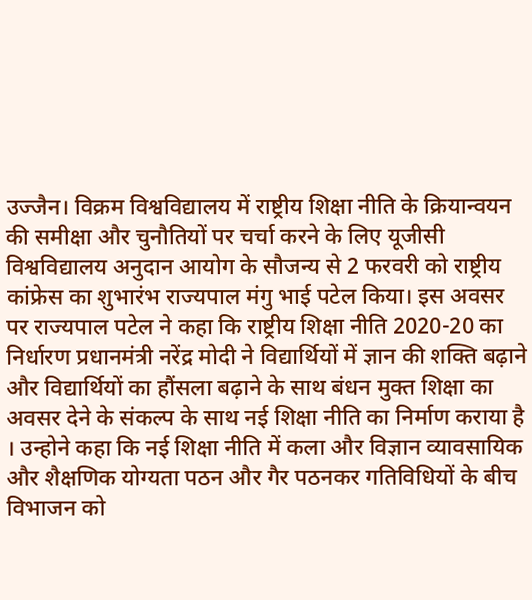उज्जैन। विक्रम विश्वविद्यालय में राष्ट्रीय शिक्षा नीति के क्रियान्वयन की समीक्षा और चुनौतियों पर चर्चा करने के लिए यूजीसी विश्वविद्यालय अनुदान आयोग के सौजन्य से 2 फरवरी को राष्ट्रीय कांफ्रेस का शुभारंभ राज्यपाल मंगु भाई पटेल किया। इस अवसर पर राज्यपाल पटेल ने कहा कि राष्ट्रीय शिक्षा नीति 2020-20 का निर्धारण प्रधानमंत्री नरेंद्र मोदी ने विद्यार्थियों में ज्ञान की शक्ति बढ़ाने और विद्यार्थियों का हौंसला बढ़ाने के साथ बंधन मुक्त शिक्षा का अवसर देने के संकल्प के साथ नई शिक्षा नीति का निर्माण कराया है । उन्होने कहा कि नई शिक्षा नीति में कला और विज्ञान व्यावसायिक और शैक्षणिक योग्यता पठन और गैर पठनकर गतिविधियों के बीच विभाजन को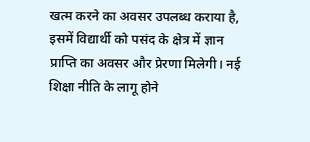खत्म करने का अवसर उपलब्ध कराया है, इसमें विद्यार्थी को पसंद के क्षेत्र में ज्ञान प्राप्ति का अवसर और प्रेरणा मिलेगी। नई शिक्षा नीति के लागू होने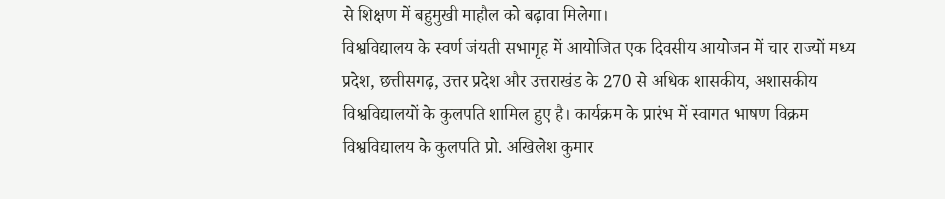से शिक्षण में बहुमुखी माहौल को बढ़ावा मिलेगा।
विश्वविद्यालय के स्वर्ण जंयती सभागृह में आयोजित एक दिवसीय आयोजन में चार राज्यों मध्य प्रदेश, छत्तीसगढ़, उत्तर प्रदेश और उत्तराखंड के 270 से अधिक शासकीय, अशासकीय विश्वविद्यालयों के कुलपति शामिल हुए है। कार्यक्रम के प्रारंभ में स्वागत भाषण विक्रम विश्वविद्यालय के कुलपति प्रो. अखिलेश कुमार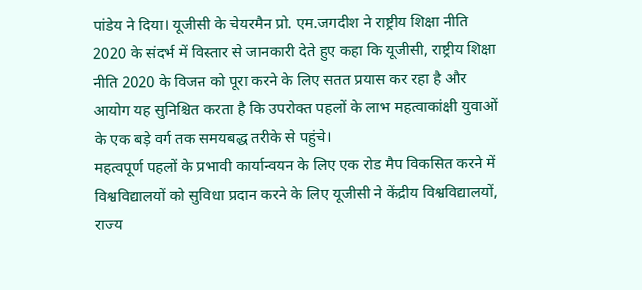पांडेय ने दिया। यूजीसी के चेयरमैन प्रो. एम.जगदीश ने राष्ट्रीय शिक्षा नीति 2020 के संदर्भ में विस्तार से जानकारी देते हुए कहा कि यूजीसी, राष्ट्रीय शिक्षा नीति 2020 के विजऩ को पूरा करने के लिए सतत प्रयास कर रहा है और आयोग यह सुनिश्चित करता है कि उपरोक्त पहलों के लाभ महत्वाकांक्षी युवाओं के एक बड़े वर्ग तक समयबद्ध तरीके से पहुंचे।
महत्वपूर्ण पहलों के प्रभावी कार्यान्वयन के लिए एक रोड मैप विकसित करने में विश्वविद्यालयों को सुविधा प्रदान करने के लिए यूजीसी ने केंद्रीय विश्वविद्यालयों, राज्य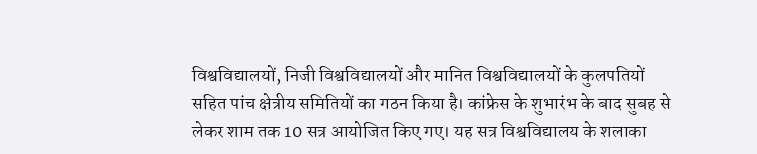विश्वविद्यालयों, निजी विश्वविद्यालयों और मानित विश्वविद्यालयों के कुलपतियों सहित पांच क्षेत्रीय समितियों का गठन किया है। कांफ्रेस के शुभारंभ के बाद सुबह से लेकर शाम तक 10 सत्र आयोजित किए गए। यह सत्र विश्वविद्यालय के शलाका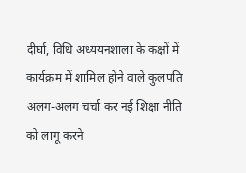दीर्घा, विधि अध्ययनशाला के कक्षों में कार्यक्रम में शामिल होने वाले कुलपति अलग-अलग चर्चा कर नई शिक्षा नीति को लागू करने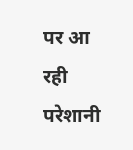पर आ रही परेशानी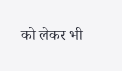को लेकर भी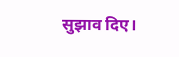सुझाव दिए।